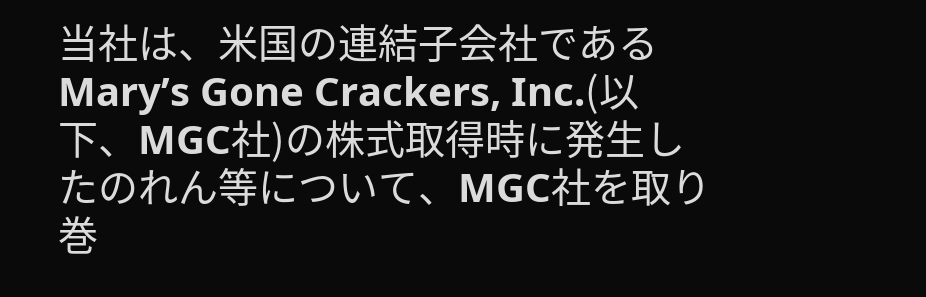当社は、米国の連結子会社であるMary’s Gone Crackers, Inc.(以下、MGC社)の株式取得時に発生したのれん等について、MGC社を取り巻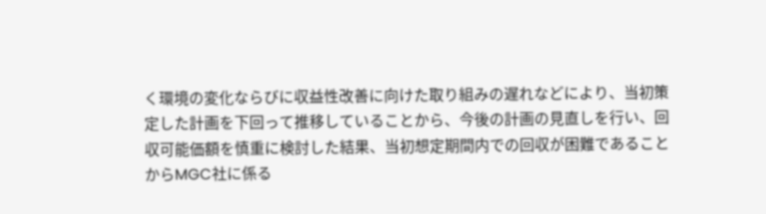く環境の変化ならびに収益性改善に向けた取り組みの遅れなどにより、当初策定した計画を下回って推移していることから、今後の計画の見直しを行い、回収可能価額を慎重に検討した結果、当初想定期間内での回収が困難であることからMGC社に係る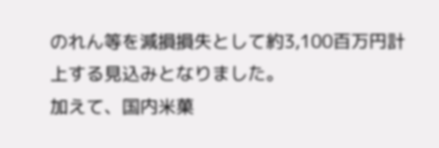のれん等を減損損失として約3,100百万円計上する見込みとなりました。
加えて、国内米菓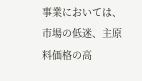事業においては、市場の低迷、主原料価格の高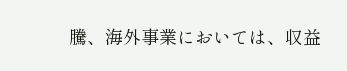騰、海外事業においては、収益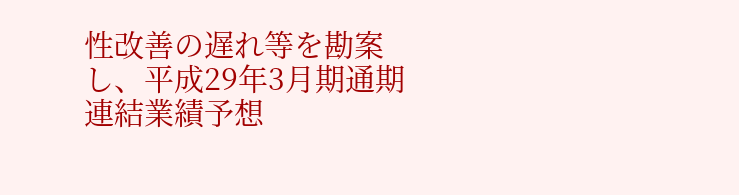性改善の遅れ等を勘案し、平成29年3月期通期連結業績予想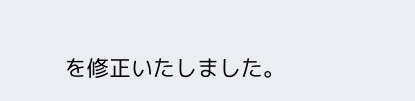を修正いたしました。